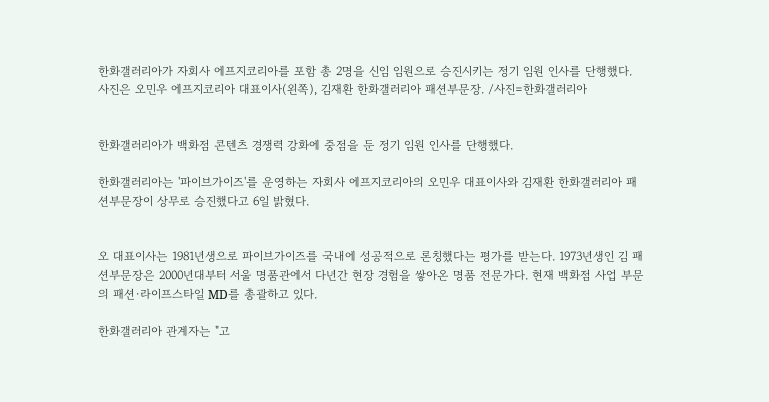한화갤러리아가 자회사 에프지코리아를 포함 총 2명을 신임 임원으로 승진시키는 정기 임원 인사를 단행했다. 사진은 오민우 에프지코리아 대표이사(왼쪽), 김재환 한화갤러리아 패션부문장. /사진=한화갤러리아


한화갤러리아가 백화점 콘텐츠 경쟁력 강화에 중점을 둔 정기 임원 인사를 단행했다.

한화갤러리아는 '파이브가이즈'를 운영하는 자회사 에프지코리아의 오민우 대표이사와 김재환 한화갤러리아 패션부문장이 상무로 승진했다고 6일 밝혔다.


오 대표이사는 1981년생으로 파이브가이즈를 국내에 성공적으로 론칭했다는 평가를 받는다. 1973년생인 김 패션부문장은 2000년대부터 서울 명품관에서 다년간 현장 경험을 쌓아온 명품 전문가다. 현재 백화점 사업 부문의 패션·라이프스타일 MD를 총괄하고 있다.

한화갤러리아 관계자는 "고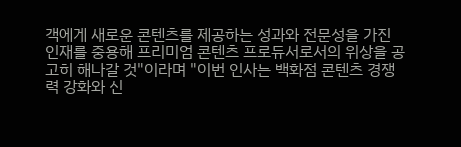객에게 새로운 콘텐츠를 제공하는 성과와 전문성을 가진 인재를 중용해 프리미엄 콘텐츠 프로듀서로서의 위상을 공고히 해나갈 것"이라며 "이번 인사는 백화점 콘텐츠 경쟁력 강화와 신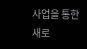사업을 통한 새로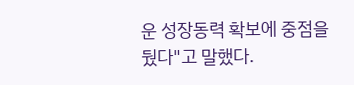운 성장동력 확보에 중점을 뒀다"고 말했다.